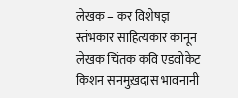लेखक – कर विशेषज्ञ स्तंभकार साहित्यकार कानून लेखक चिंतक कवि एडवोकेट किशन सनमुख़दास भावनानी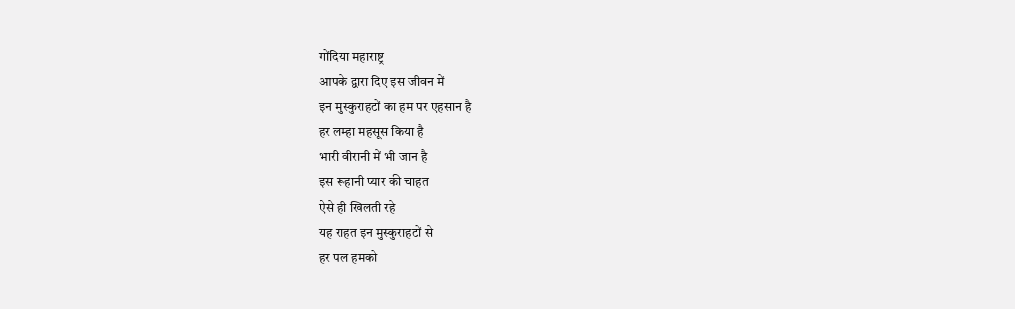गोंदिया महाराष्ट्र
आपके द्वारा दिए इस जीवन में
इन मुस्कुराहटों का हम पर एहसान है
हर लम्हा महसूस किया है
भारी वीरानी में भी जान है
इस रूहानी प्यार की चाहत
ऐसे ही खिलती रहे
यह राहत इन मुस्कुराहटों से
हर पल हमको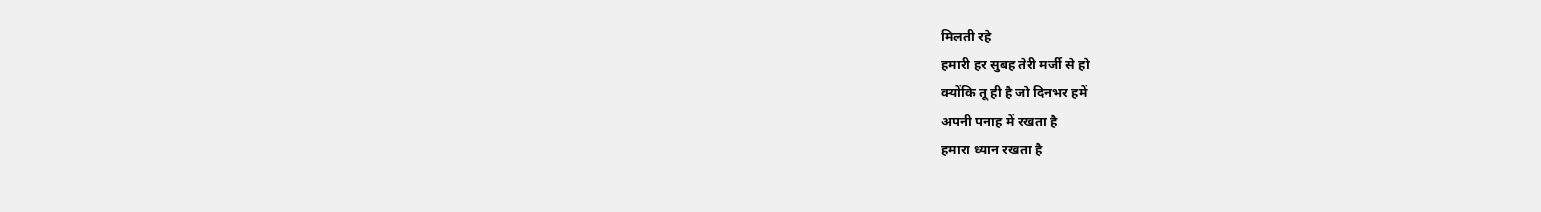मिलती रहे
हमारी हर सुबह तेरी मर्जी से हो
क्योंकि तू ही है जो दिनभर हमें
अपनी पनाह में रखता है
हमारा ध्यान रखता है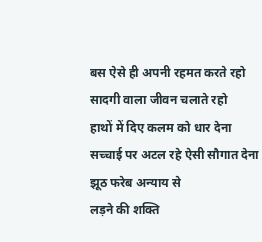बस ऐसे ही अपनी रहमत करते रहो
सादगी वाला जीवन चलाते रहो
हाथों में दिए कलम को धार देना
सच्चाई पर अटल रहे ऐसी सौगात देना
झूठ फरेब अन्याय से
लड़ने की शक्ति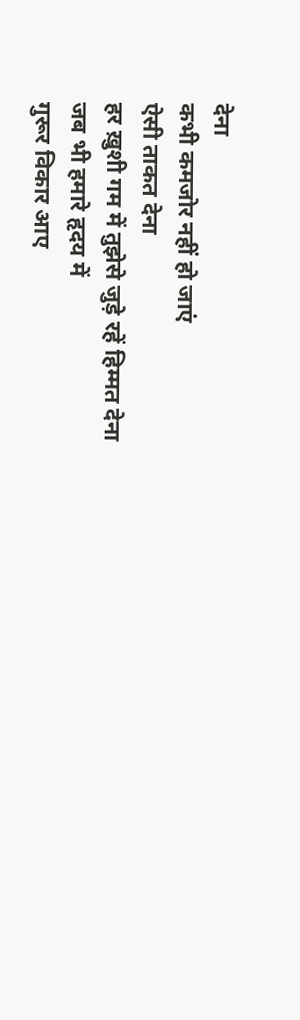देना
कभी कमजोर नहीं हो जाएं
ऐसी ताकत देना
हर ख़ुशी गम में तुझेसे जुड़े रहें हिम्मत देना
जब भी हमारे हृदय में
गुरूर विकार आए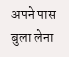अपने पास बुला लेना